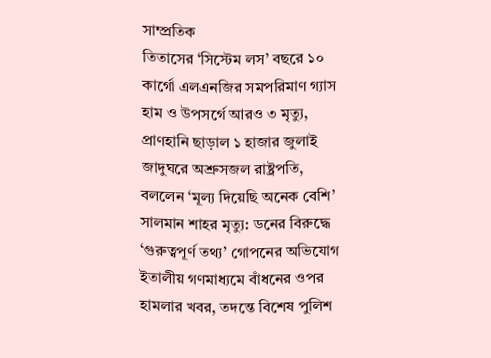সাম্প্রতিক
তিতাসের ‘সিস্টেম লস’ বছরে ১০ কার্গো এলএনজির সমপরিমাণ গ্যাস হাম ও উপসর্গে আরও ৩ মৃত্যু, প্রাণহানি ছাড়াল ১ হাজার জুলাই জাদুঘরে অশ্রুসজল রাষ্ট্রপতি, বললেন ‘মূল্য দিয়েছি অনেক বেশি’ সালমান শাহর মৃত্যু: ডনের বিরুদ্ধে ‘গুরুত্বপূর্ণ তথ্য’ গোপনের অভিযোগ ইতালীয় গণমাধ্যমে বাঁধনের ওপর হামলার খবর, তদন্তে বিশেষ পুলিশ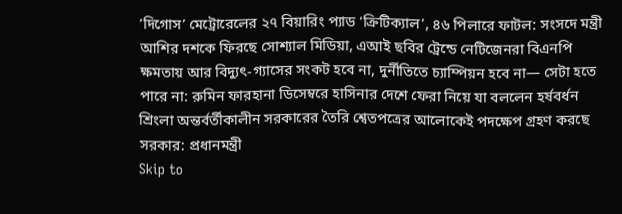‘দিগোস’ মেট্রোরেলের ২৭ বিয়ারিং প্যাড ‘ক্রিটিক্যাল’, ৪৬ পিলারে ফাটল: সংসদে মন্ত্রী আশির দশকে ফিরছে সোশ্যাল মিডিয়া, এআই ছবির ট্রেন্ডে নেটিজেনরা বিএনপি ক্ষমতায় আর বিদ্যুৎ-গ্যাসের সংকট হবে না, দুর্নীতিতে চ্যাম্পিয়ন হবে না— সেটা হতে পারে না: রুমিন ফারহানা ডিসেম্বরে হাসিনার দেশে ফেরা নিয়ে যা বললেন হর্ষবর্ধন শ্রিংলা অন্তর্বর্তীকালীন সরকারের তৈরি শ্বেতপত্রের আলোকেই পদক্ষেপ গ্রহণ করছে সরকার: প্রধানমন্ত্রী
Skip to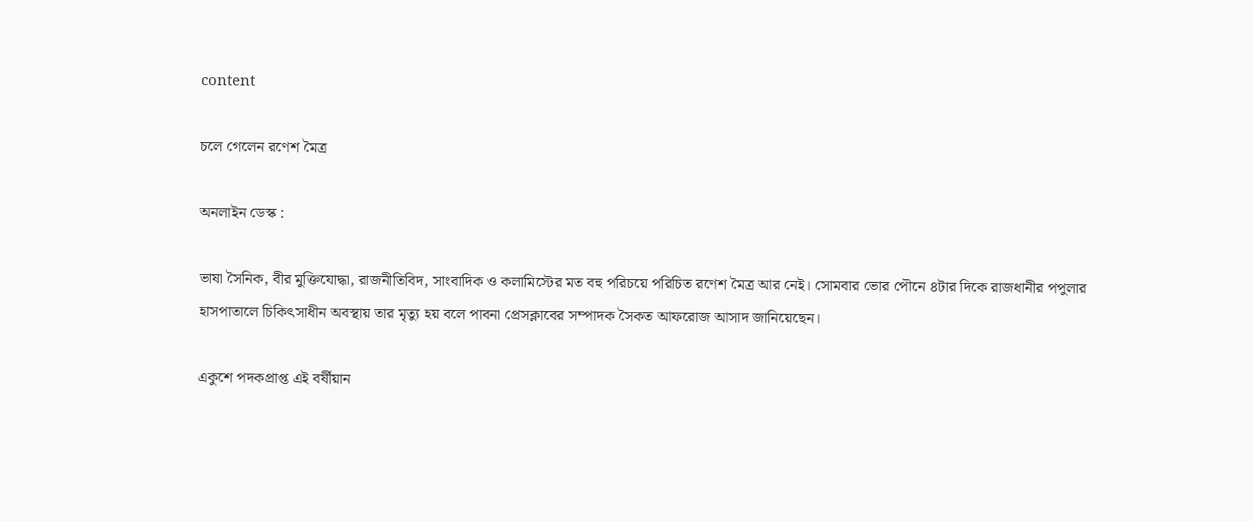content

চলে গেলেন রণেশ মৈত্র

অনলাইন ডেস্ক :

ভাষা সৈনিক, বীর মুক্তিযোদ্ধা, রাজনীতিবিদ, সাংবাদিক ও কলামিস্টের মত বহু পরিচয়ে পরিচিত রণেশ মৈত্র আর নেই। সোমবার ভোর পৌনে ৪টার দিকে রাজধানীর পপুলার হাসপাতালে চিকিৎসাধীন অবস্থায় তার মৃত্যু হয় বলে পাবনা প্রেসক্লাবের সম্পাদক সৈকত আফরোজ আসাদ জানিয়েছেন।

একুশে পদকপ্রাপ্ত এই বর্ষীয়ান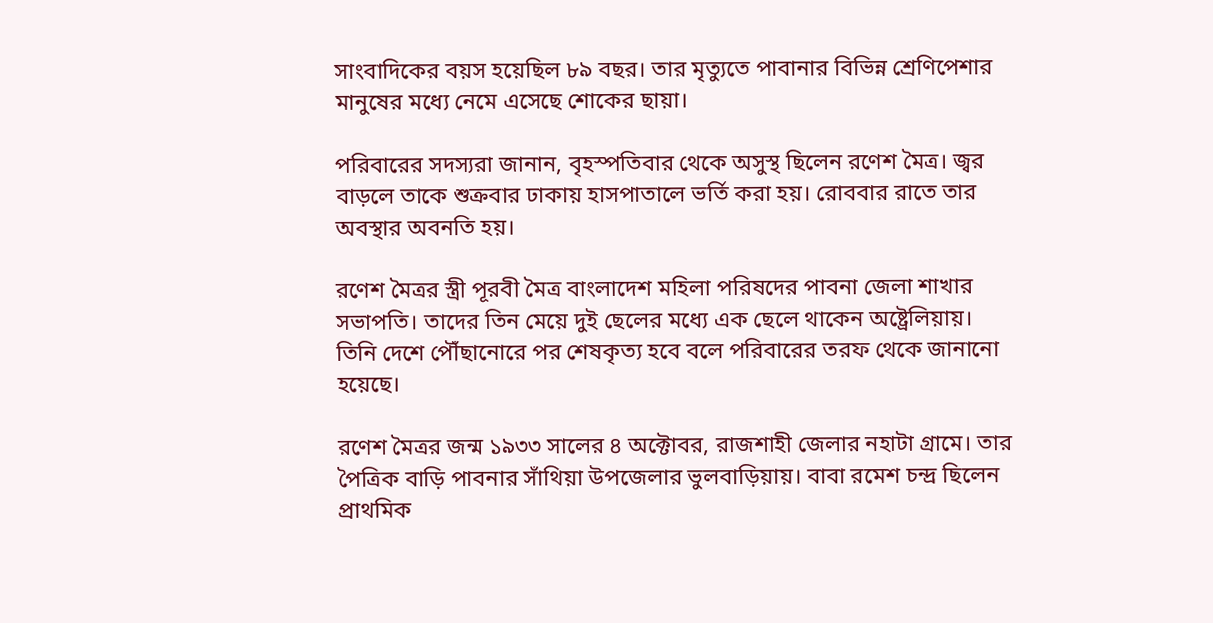সাংবাদিকের বয়স হয়েছিল ৮৯ বছর। তার মৃত্যুতে পাবানার বিভিন্ন শ্রেণিপেশার মানুষের মধ্যে নেমে এসেছে শোকের ছায়া।

পরিবারের সদস্যরা জানান, বৃহস্পতিবার থেকে অসুস্থ ছিলেন রণেশ মৈত্র। জ্বর বাড়লে তাকে শুক্রবার ঢাকায় হাসপাতালে ভর্তি করা হয়। রোববার রাতে তার অবস্থার অবনতি হয়।

রণেশ মৈত্রর স্ত্রী পূরবী মৈত্র বাংলাদেশ মহিলা পরিষদের পাবনা জেলা শাখার সভাপতি। তাদের তিন মেয়ে দুই ছেলের মধ্যে এক ছেলে থাকেন অষ্ট্রেলিয়ায়। তিনি দেশে পৌঁছানোরে পর শেষকৃত্য হবে বলে পরিবারের তরফ থেকে জানানো হয়েছে।

রণেশ মৈত্রর জন্ম ১৯৩৩ সালের ৪ অক্টোবর, রাজশাহী জেলার নহাটা গ্রামে। তার পৈত্রিক বাড়ি পাবনার সাঁথিয়া উপজেলার ভুলবাড়িয়ায়। বাবা রমেশ চন্দ্র ছিলেন প্রাথমিক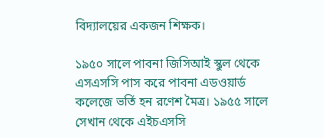বিদ্যালয়ের একজন শিক্ষক।

১৯৫০ সালে পাবনা জিসিআই স্কুল থেকে এসএসসি পাস করে পাবনা এডওয়ার্ড কলেজে ভর্তি হন রণেশ মৈত্র। ১৯৫৫ সালে সেখান থেকে এইচএসসি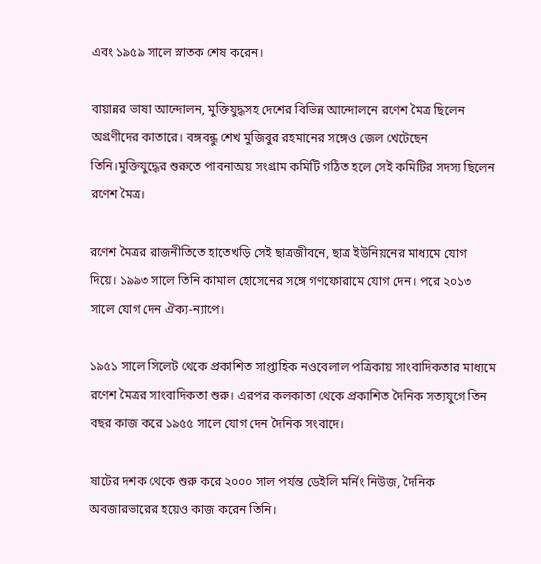এবং ১৯৫৯ সালে স্নাতক শেষ করেন।

বায়ান্নর ভাষা আন্দোলন, মুক্তিযুদ্ধসহ দেশের বিভিন্ন আন্দোলনে রণেশ মৈত্র ছিলেন অগ্রণীদের কাতারে। বঙ্গবন্ধু শেখ মুজিবুর রহমানের সঙ্গেও জেল খেটেছেন তিনি।মুক্তিযুদ্ধের শুরুতে পাবনাঅয় সংগ্রাম কমিটি গঠিত হলে সেই কমিটির সদস্য ছিলেন রণেশ মৈত্র।

রণেশ মৈত্রর রাজনীতিতে হাতেখড়ি সেই ছাত্রজীবনে, ছাত্র ইউনিয়নের মাধ্যমে যোগ দিয়ে। ১৯৯৩ সালে তিনি কামাল হোসেনের সঙ্গে গণফোরামে যোগ দেন। পরে ২০১৩ সালে যোগ দেন ঐক্য-ন্যাপে।

১৯৫১ সালে সিলেট থেকে প্রকাশিত সাপ্তাহিক নওবেলাল পত্রিকায় সাংবাদিকতার মাধ্যমে রণেশ মৈত্রর সাংবাদিকতা শুরু। এরপর কলকাতা থেকে প্রকাশিত দৈনিক সত্যযুগে তিন বছর কাজ করে ১৯৫৫ সালে যোগ দেন দৈনিক সংবাদে।

ষাটের দশক থেকে শুরু করে ২০০০ সাল পর্যন্ত ডেইলি মর্নিং নিউজ, দৈনিক অবজারভারের হয়েও কাজ করেন তিনি।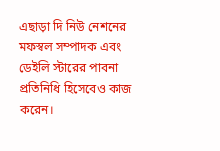এছাড়া দি নিউ নেশনের মফস্বল সম্পাদক এবং ডেইলি স্টারের পাবনা প্রতিনিধি হিসেবেও কাজ করেন।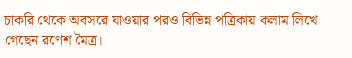চাকরি থেকে অবসরে যাওয়ার পরও বিভিন্ন পত্রিকায় কলাম লিখে গেছেন রণেশ মৈত্র।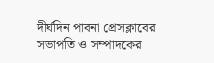দীর্ঘদিন পাবনা প্রেসক্লাবের সভাপতি ও সম্পাদকের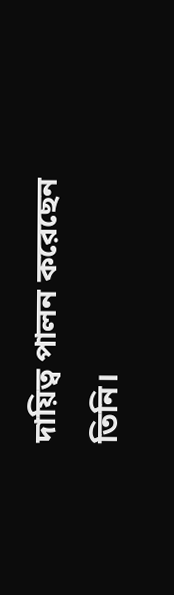দায়িত্ব পালন করেছেন তিনি।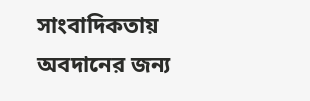সাংবাদিকতায় অবদানের জন্য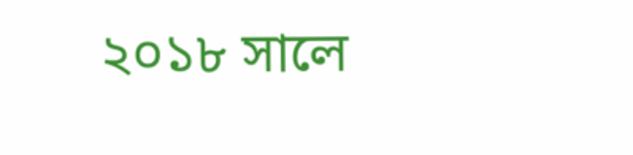২০১৮ সালে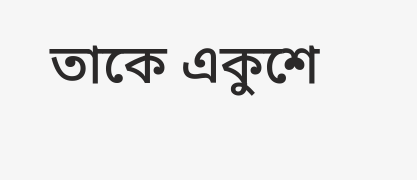তাকে একুশে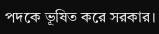পদকে ভূষিত করে সরকার।